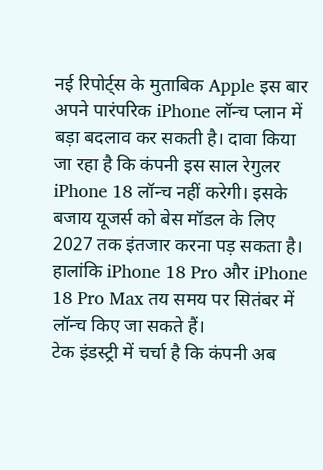नई रिपोर्ट्स के मुताबिक Apple इस बार अपने पारंपरिक iPhone लॉन्च प्लान में बड़ा बदलाव कर सकती है। दावा किया जा रहा है कि कंपनी इस साल रेगुलर iPhone 18 लॉन्च नहीं करेगी। इसके बजाय यूजर्स को बेस मॉडल के लिए 2027 तक इंतजार करना पड़ सकता है। हालांकि iPhone 18 Pro और iPhone 18 Pro Max तय समय पर सितंबर में लॉन्च किए जा सकते हैं।
टेक इंडस्ट्री में चर्चा है कि कंपनी अब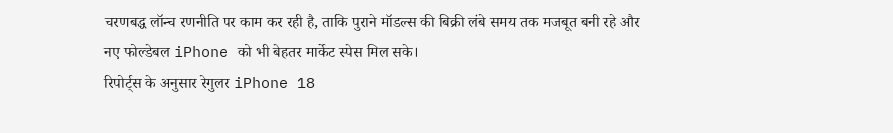चरणबद्ध लॉन्च रणनीति पर काम कर रही है, ताकि पुराने मॉडल्स की बिक्री लंबे समय तक मजबूत बनी रहे और नए फोल्डेबल iPhone को भी बेहतर मार्केट स्पेस मिल सके।
रिपोर्ट्स के अनुसार रेगुलर iPhone 18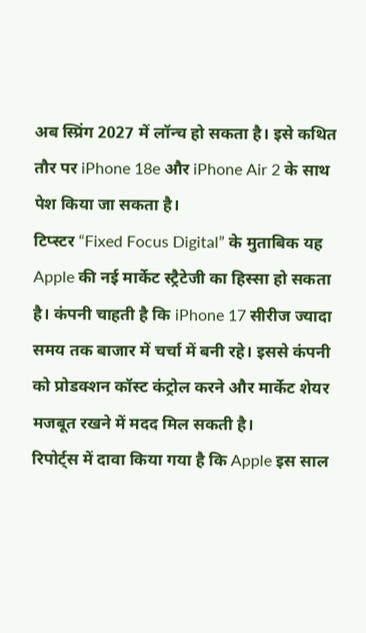अब स्प्रिंग 2027 में लॉन्च हो सकता है। इसे कथित तौर पर iPhone 18e और iPhone Air 2 के साथ पेश किया जा सकता है।
टिप्स्टर “Fixed Focus Digital” के मुताबिक यह Apple की नई मार्केट स्ट्रैटेजी का हिस्सा हो सकता है। कंपनी चाहती है कि iPhone 17 सीरीज ज्यादा समय तक बाजार में चर्चा में बनी रहे। इससे कंपनी को प्रोडक्शन कॉस्ट कंट्रोल करने और मार्केट शेयर मजबूत रखने में मदद मिल सकती है।
रिपोर्ट्स में दावा किया गया है कि Apple इस साल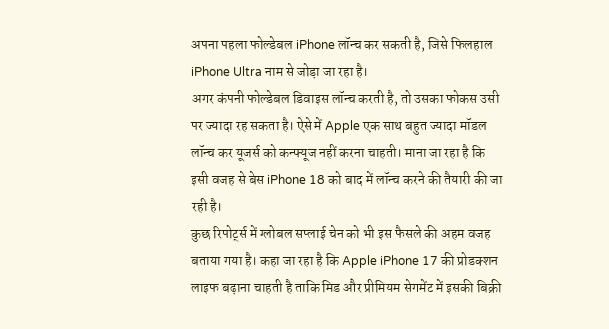अपना पहला फोल्डेबल iPhone लॉन्च कर सकती है, जिसे फिलहाल iPhone Ultra नाम से जोड़ा जा रहा है।
अगर कंपनी फोल्डेबल डिवाइस लॉन्च करती है, तो उसका फोकस उसी पर ज्यादा रह सकता है। ऐसे में Apple एक साथ बहुत ज्यादा मॉडल लॉन्च कर यूजर्स को कन्फ्यूज नहीं करना चाहती। माना जा रहा है कि इसी वजह से बेस iPhone 18 को बाद में लॉन्च करने की तैयारी की जा रही है।
कुछ रिपोर्ट्स में ग्लोबल सप्लाई चेन को भी इस फैसले की अहम वजह बताया गया है। कहा जा रहा है कि Apple iPhone 17 की प्रोडक्शन लाइफ बढ़ाना चाहती है ताकि मिड और प्रीमियम सेगमेंट में इसकी बिक्री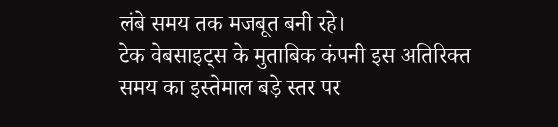लंबे समय तक मजबूत बनी रहे।
टेक वेबसाइट्स के मुताबिक कंपनी इस अतिरिक्त समय का इस्तेमाल बड़े स्तर पर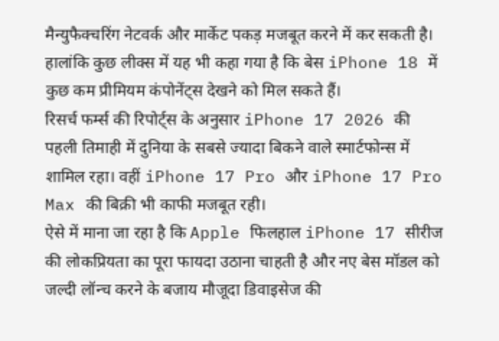मैन्युफैक्चरिंग नेटवर्क और मार्केट पकड़ मजबूत करने में कर सकती है। हालांकि कुछ लीक्स में यह भी कहा गया है कि बेस iPhone 18 में कुछ कम प्रीमियम कंपोनेंट्स देखने को मिल सकते हैं।
रिसर्च फर्म्स की रिपोर्ट्स के अनुसार iPhone 17 2026 की पहली तिमाही में दुनिया के सबसे ज्यादा बिकने वाले स्मार्टफोन्स में शामिल रहा। वहीं iPhone 17 Pro और iPhone 17 Pro Max की बिक्री भी काफी मजबूत रही।
ऐसे में माना जा रहा है कि Apple फिलहाल iPhone 17 सीरीज की लोकप्रियता का पूरा फायदा उठाना चाहती है और नए बेस मॉडल को जल्दी लॉन्च करने के बजाय मौजूदा डिवाइसेज की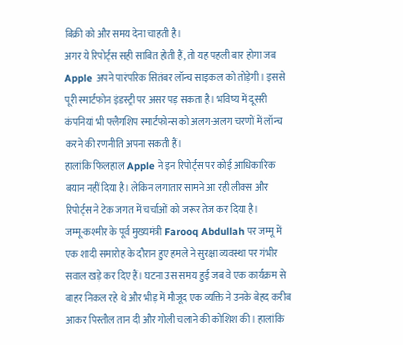बिक्री को और समय देना चाहती है।
अगर ये रिपोर्ट्स सही साबित होती हैं, तो यह पहली बार होगा जब Apple अपने पारंपरिक सितंबर लॉन्च साइकल को तोड़ेगी। इससे पूरी स्मार्टफोन इंडस्ट्री पर असर पड़ सकता है। भविष्य में दूसरी कंपनियां भी फ्लैगशिप स्मार्टफोन्स को अलग-अलग चरणों में लॉन्च करने की रणनीति अपना सकती हैं।
हालांकि फिलहाल Apple ने इन रिपोर्ट्स पर कोई आधिकारिक बयान नहीं दिया है। लेकिन लगातार सामने आ रही लीक्स और रिपोर्ट्स ने टेक जगत में चर्चाओं को जरूर तेज कर दिया है।
जम्मू-कश्मीर के पूर्व मुख्यमंत्री Farooq Abdullah पर जम्मू में एक शादी समारोह के दौरान हुए हमले ने सुरक्षा व्यवस्था पर गंभीर सवाल खड़े कर दिए हैं। घटना उस समय हुई जब वे एक कार्यक्रम से बाहर निकल रहे थे और भीड़ में मौजूद एक व्यक्ति ने उनके बेहद करीब आकर पिस्तौल तान दी और गोली चलाने की कोशिश की। हालांकि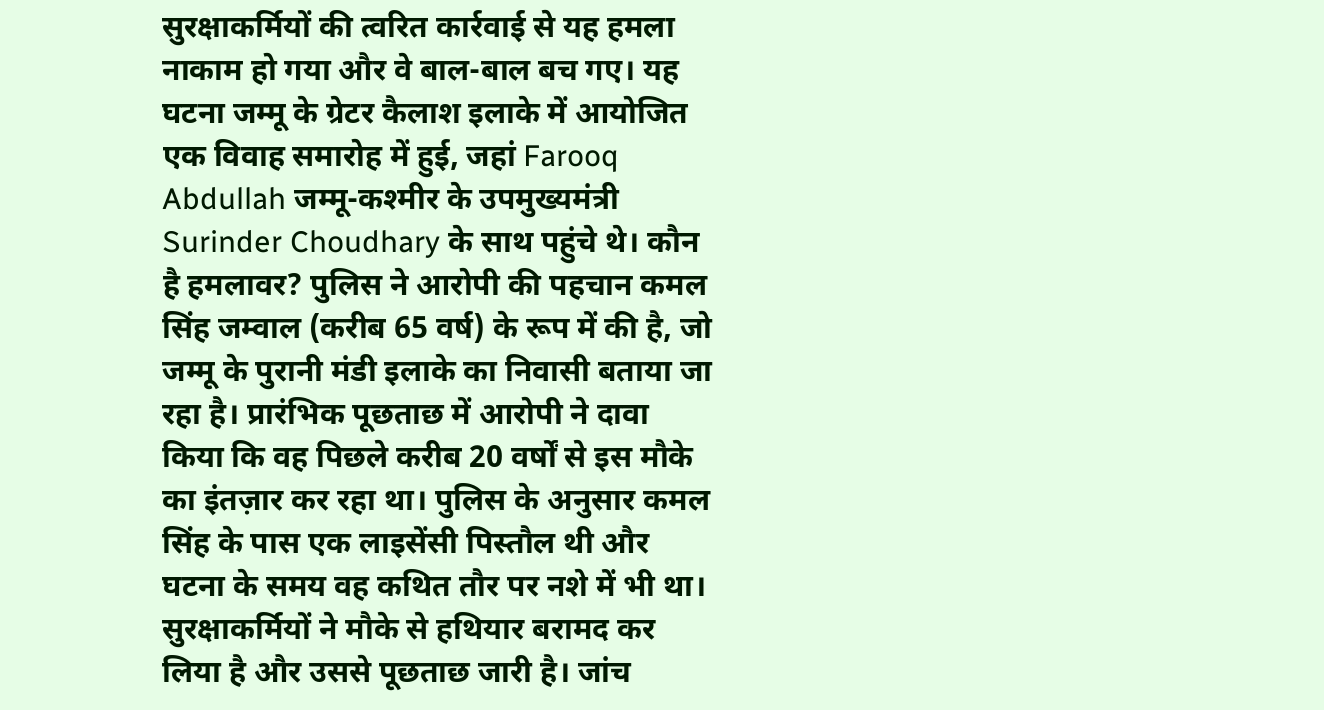सुरक्षाकर्मियों की त्वरित कार्रवाई से यह हमला नाकाम हो गया और वे बाल-बाल बच गए। यह घटना जम्मू के ग्रेटर कैलाश इलाके में आयोजित एक विवाह समारोह में हुई, जहां Farooq Abdullah जम्मू-कश्मीर के उपमुख्यमंत्री Surinder Choudhary के साथ पहुंचे थे। कौन है हमलावर? पुलिस ने आरोपी की पहचान कमल सिंह जम्वाल (करीब 65 वर्ष) के रूप में की है, जो जम्मू के पुरानी मंडी इलाके का निवासी बताया जा रहा है। प्रारंभिक पूछताछ में आरोपी ने दावा किया कि वह पिछले करीब 20 वर्षों से इस मौके का इंतज़ार कर रहा था। पुलिस के अनुसार कमल सिंह के पास एक लाइसेंसी पिस्तौल थी और घटना के समय वह कथित तौर पर नशे में भी था। सुरक्षाकर्मियों ने मौके से हथियार बरामद कर लिया है और उससे पूछताछ जारी है। जांच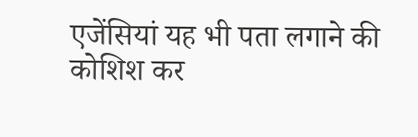एजेंसियां यह भी पता लगाने की कोशिश कर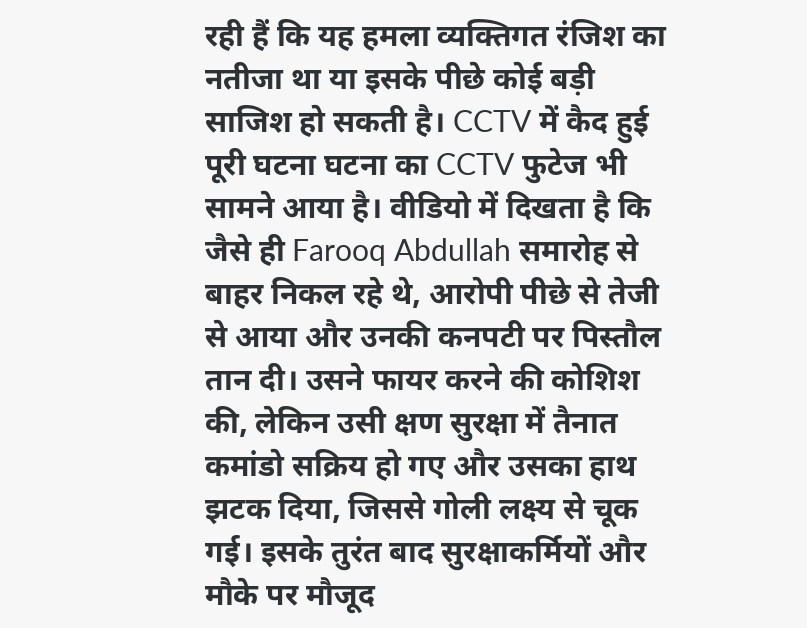रही हैं कि यह हमला व्यक्तिगत रंजिश का नतीजा था या इसके पीछे कोई बड़ी साजिश हो सकती है। CCTV में कैद हुई पूरी घटना घटना का CCTV फुटेज भी सामने आया है। वीडियो में दिखता है कि जैसे ही Farooq Abdullah समारोह से बाहर निकल रहे थे, आरोपी पीछे से तेजी से आया और उनकी कनपटी पर पिस्तौल तान दी। उसने फायर करने की कोशिश की, लेकिन उसी क्षण सुरक्षा में तैनात कमांडो सक्रिय हो गए और उसका हाथ झटक दिया, जिससे गोली लक्ष्य से चूक गई। इसके तुरंत बाद सुरक्षाकर्मियों और मौके पर मौजूद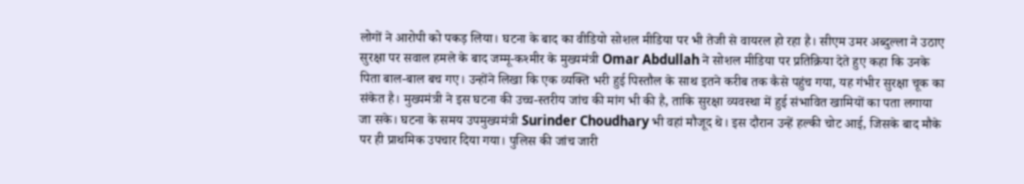लोगों ने आरोपी को पकड़ लिया। घटना के बाद का वीडियो सोशल मीडिया पर भी तेजी से वायरल हो रहा है। सीएम उमर अब्दुल्ला ने उठाए सुरक्षा पर सवाल हमले के बाद जम्मू-कश्मीर के मुख्यमंत्री Omar Abdullah ने सोशल मीडिया पर प्रतिक्रिया देते हुए कहा कि उनके पिता बाल-बाल बच गए। उन्होंने लिखा कि एक व्यक्ति भरी हुई पिस्तौल के साथ इतने करीब तक कैसे पहुंच गया, यह गंभीर सुरक्षा चूक का संकेत है। मुख्यमंत्री ने इस घटना की उच्च-स्तरीय जांच की मांग भी की है, ताकि सुरक्षा व्यवस्था में हुई संभावित खामियों का पता लगाया जा सके। घटना के समय उपमुख्यमंत्री Surinder Choudhary भी वहां मौजूद थे। इस दौरान उन्हें हल्की चोट आई, जिसके बाद मौके पर ही प्राथमिक उपचार दिया गया। पुलिस की जांच जारी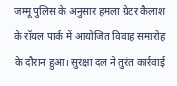जम्मू पुलिस के अनुसार हमला ग्रेटर कैलाश के रॉयल पार्क में आयोजित विवाह समारोह के दौरान हुआ। सुरक्षा दल ने तुरंत कार्रवाई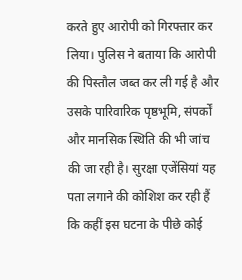करते हुए आरोपी को गिरफ्तार कर लिया। पुलिस ने बताया कि आरोपी की पिस्तौल जब्त कर ली गई है और उसके पारिवारिक पृष्ठभूमि, संपर्कों और मानसिक स्थिति की भी जांच की जा रही है। सुरक्षा एजेंसियां यह पता लगाने की कोशिश कर रही हैं कि कहीं इस घटना के पीछे कोई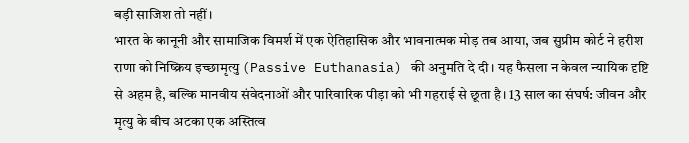बड़ी साजिश तो नहीं।
भारत के कानूनी और सामाजिक विमर्श में एक ऐतिहासिक और भावनात्मक मोड़ तब आया, जब सुप्रीम कोर्ट ने हरीश राणा को निष्क्रिय इच्छामृत्यु (Passive Euthanasia) की अनुमति दे दी। यह फैसला न केवल न्यायिक दृष्टि से अहम है, बल्कि मानवीय संवेदनाओं और पारिवारिक पीड़ा को भी गहराई से छूता है। 13 साल का संघर्ष: जीवन और मृत्यु के बीच अटका एक अस्तित्व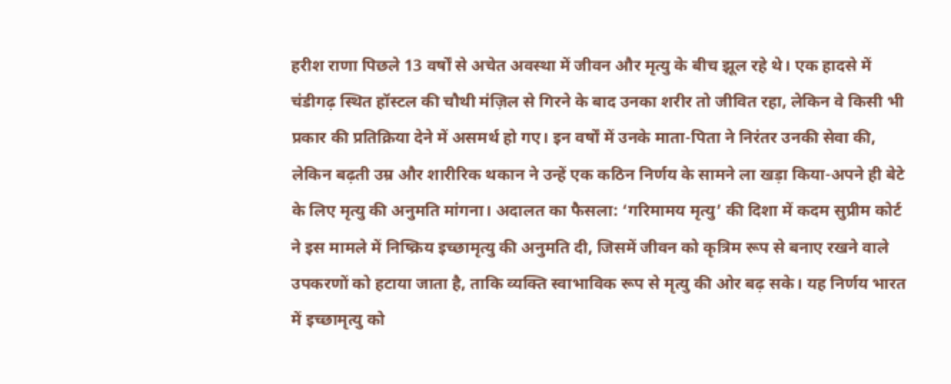हरीश राणा पिछले 13 वर्षों से अचेत अवस्था में जीवन और मृत्यु के बीच झूल रहे थे। एक हादसे में चंडीगढ़ स्थित हॉस्टल की चौथी मंज़िल से गिरने के बाद उनका शरीर तो जीवित रहा, लेकिन वे किसी भी प्रकार की प्रतिक्रिया देने में असमर्थ हो गए। इन वर्षों में उनके माता-पिता ने निरंतर उनकी सेवा की, लेकिन बढ़ती उम्र और शारीरिक थकान ने उन्हें एक कठिन निर्णय के सामने ला खड़ा किया-अपने ही बेटे के लिए मृत्यु की अनुमति मांगना। अदालत का फैसला: ‘गरिमामय मृत्यु’ की दिशा में कदम सुप्रीम कोर्ट ने इस मामले में निष्क्रिय इच्छामृत्यु की अनुमति दी, जिसमें जीवन को कृत्रिम रूप से बनाए रखने वाले उपकरणों को हटाया जाता है, ताकि व्यक्ति स्वाभाविक रूप से मृत्यु की ओर बढ़ सके। यह निर्णय भारत में इच्छामृत्यु को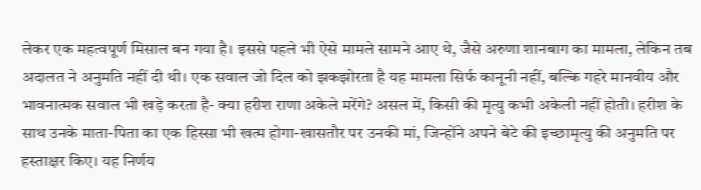लेकर एक महत्वपूर्ण मिसाल बन गया है। इससे पहले भी ऐसे मामले सामने आए थे, जैसे अरुणा शानबाग का मामला, लेकिन तब अदालत ने अनुमति नहीं दी थी। एक सवाल जो दिल को झकझोरता है यह मामला सिर्फ कानूनी नहीं, बल्कि गहरे मानवीय और भावनात्मक सवाल भी खड़े करता है- क्या हरीश राणा अकेले मरेंगे? असल में, किसी की मृत्यु कभी अकेली नहीं होती। हरीश के साथ उनके माता-पिता का एक हिस्सा भी खत्म होगा-खासतौर पर उनकी मां, जिन्होंने अपने बेटे की इच्छामृत्यु की अनुमति पर हस्ताक्षर किए। यह निर्णय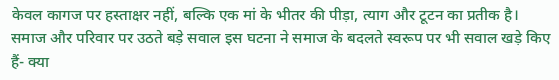केवल कागज पर हस्ताक्षर नहीं, बल्कि एक मां के भीतर की पीड़ा, त्याग और टूटन का प्रतीक है। समाज और परिवार पर उठते बड़े सवाल इस घटना ने समाज के बदलते स्वरूप पर भी सवाल खड़े किए हैं- क्या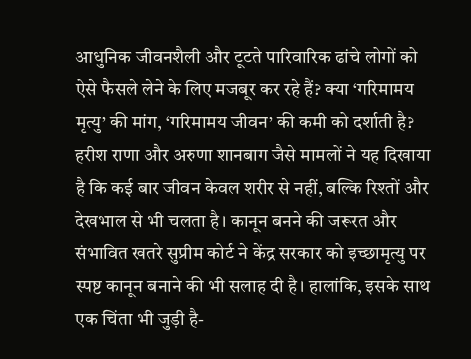आधुनिक जीवनशैली और टूटते पारिवारिक ढांचे लोगों को ऐसे फैसले लेने के लिए मजबूर कर रहे हैं? क्या ‘गरिमामय मृत्यु’ की मांग, ‘गरिमामय जीवन’ की कमी को दर्शाती है? हरीश राणा और अरुणा शानबाग जैसे मामलों ने यह दिखाया है कि कई बार जीवन केवल शरीर से नहीं, बल्कि रिश्तों और देखभाल से भी चलता है। कानून बनने की जरूरत और संभावित खतरे सुप्रीम कोर्ट ने केंद्र सरकार को इच्छामृत्यु पर स्पष्ट कानून बनाने की भी सलाह दी है। हालांकि, इसके साथ एक चिंता भी जुड़ी है-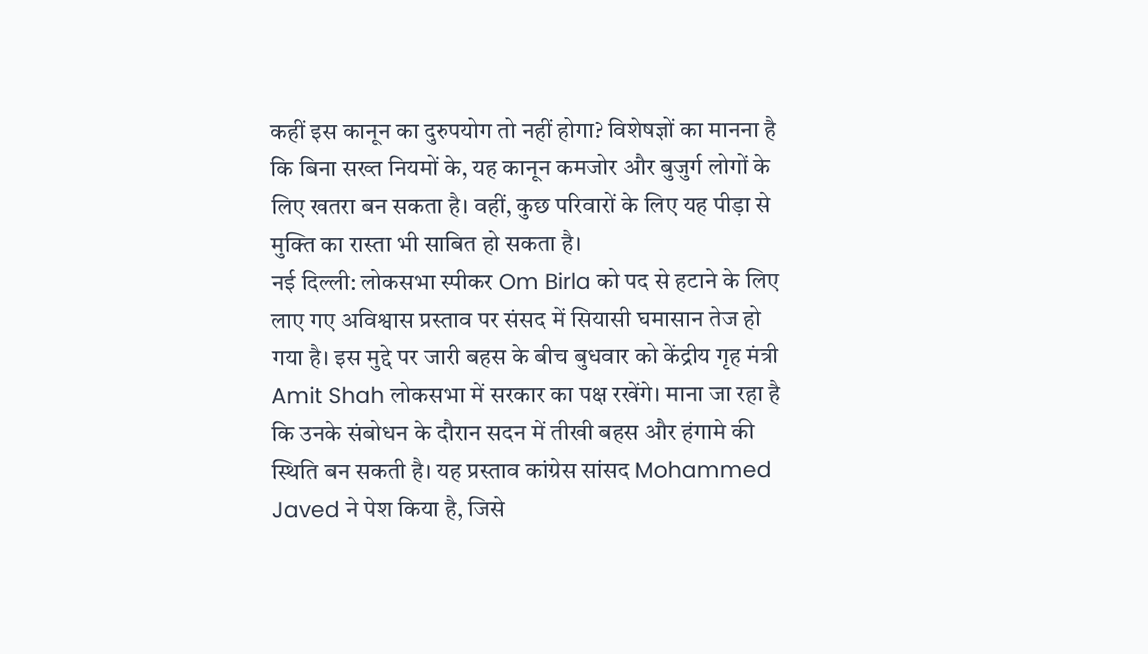कहीं इस कानून का दुरुपयोग तो नहीं होगा? विशेषज्ञों का मानना है कि बिना सख्त नियमों के, यह कानून कमजोर और बुजुर्ग लोगों के लिए खतरा बन सकता है। वहीं, कुछ परिवारों के लिए यह पीड़ा से मुक्ति का रास्ता भी साबित हो सकता है।
नई दिल्ली: लोकसभा स्पीकर Om Birla को पद से हटाने के लिए लाए गए अविश्वास प्रस्ताव पर संसद में सियासी घमासान तेज हो गया है। इस मुद्दे पर जारी बहस के बीच बुधवार को केंद्रीय गृह मंत्री Amit Shah लोकसभा में सरकार का पक्ष रखेंगे। माना जा रहा है कि उनके संबोधन के दौरान सदन में तीखी बहस और हंगामे की स्थिति बन सकती है। यह प्रस्ताव कांग्रेस सांसद Mohammed Javed ने पेश किया है, जिसे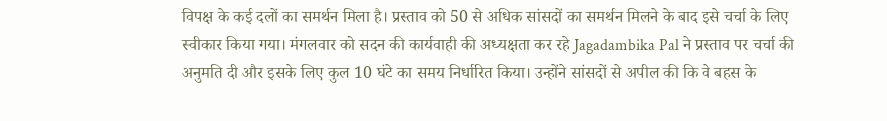विपक्ष के कई दलों का समर्थन मिला है। प्रस्ताव को 50 से अधिक सांसदों का समर्थन मिलने के बाद इसे चर्चा के लिए स्वीकार किया गया। मंगलवार को सदन की कार्यवाही की अध्यक्षता कर रहे Jagadambika Pal ने प्रस्ताव पर चर्चा की अनुमति दी और इसके लिए कुल 10 घंटे का समय निर्धारित किया। उन्होंने सांसदों से अपील की कि वे बहस के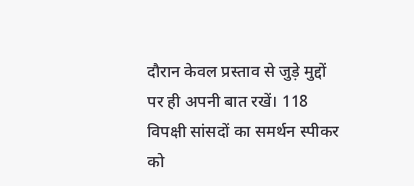दौरान केवल प्रस्ताव से जुड़े मुद्दों पर ही अपनी बात रखें। 118 विपक्षी सांसदों का समर्थन स्पीकर को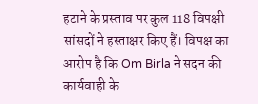हटाने के प्रस्ताव पर कुल 118 विपक्षी सांसदों ने हस्ताक्षर किए हैं। विपक्ष का आरोप है कि Om Birla ने सदन की कार्यवाही के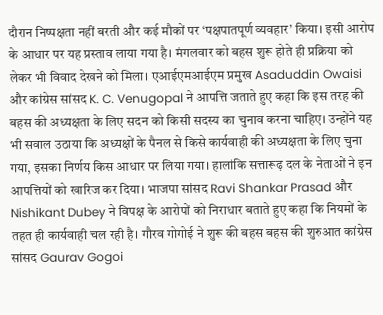दौरान निष्पक्षता नहीं बरती और कई मौकों पर ‘पक्षपातपूर्ण व्यवहार’ किया। इसी आरोप के आधार पर यह प्रस्ताव लाया गया है। मंगलवार को बहस शुरू होते ही प्रक्रिया को लेकर भी विवाद देखने को मिला। एआईएमआईएम प्रमुख Asaduddin Owaisi और कांग्रेस सांसद K. C. Venugopal ने आपत्ति जताते हुए कहा कि इस तरह की बहस की अध्यक्षता के लिए सदन को किसी सदस्य का चुनाव करना चाहिए। उन्होंने यह भी सवाल उठाया कि अध्यक्षों के पैनल से किसे कार्यवाही की अध्यक्षता के लिए चुना गया, इसका निर्णय किस आधार पर लिया गया। हालांकि सत्तारूढ़ दल के नेताओं ने इन आपत्तियों को खारिज कर दिया। भाजपा सांसद Ravi Shankar Prasad और Nishikant Dubey ने विपक्ष के आरोपों को निराधार बताते हुए कहा कि नियमों के तहत ही कार्यवाही चल रही है। गौरव गोगोई ने शुरू की बहस बहस की शुरुआत कांग्रेस सांसद Gaurav Gogoi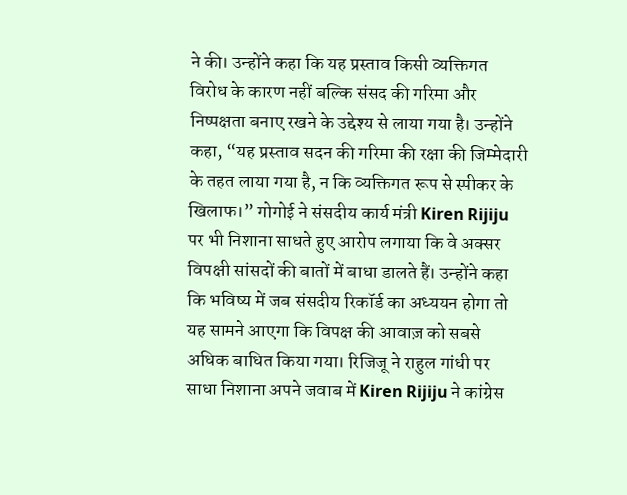ने की। उन्होंने कहा कि यह प्रस्ताव किसी व्यक्तिगत विरोध के कारण नहीं बल्कि संसद की गरिमा और निष्पक्षता बनाए रखने के उद्देश्य से लाया गया है। उन्होंने कहा, “यह प्रस्ताव सदन की गरिमा की रक्षा की जिम्मेदारी के तहत लाया गया है, न कि व्यक्तिगत रूप से स्पीकर के खिलाफ।” गोगोई ने संसदीय कार्य मंत्री Kiren Rijiju पर भी निशाना साधते हुए आरोप लगाया कि वे अक्सर विपक्षी सांसदों की बातों में बाधा डालते हैं। उन्होंने कहा कि भविष्य में जब संसदीय रिकॉर्ड का अध्ययन होगा तो यह सामने आएगा कि विपक्ष की आवाज़ को सबसे अधिक बाधित किया गया। रिजिजू ने राहुल गांधी पर साधा निशाना अपने जवाब में Kiren Rijiju ने कांग्रेस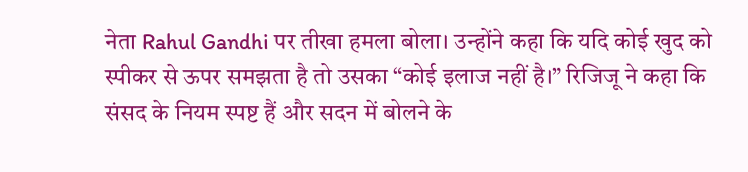नेता Rahul Gandhi पर तीखा हमला बोला। उन्होंने कहा कि यदि कोई खुद को स्पीकर से ऊपर समझता है तो उसका “कोई इलाज नहीं है।” रिजिजू ने कहा कि संसद के नियम स्पष्ट हैं और सदन में बोलने के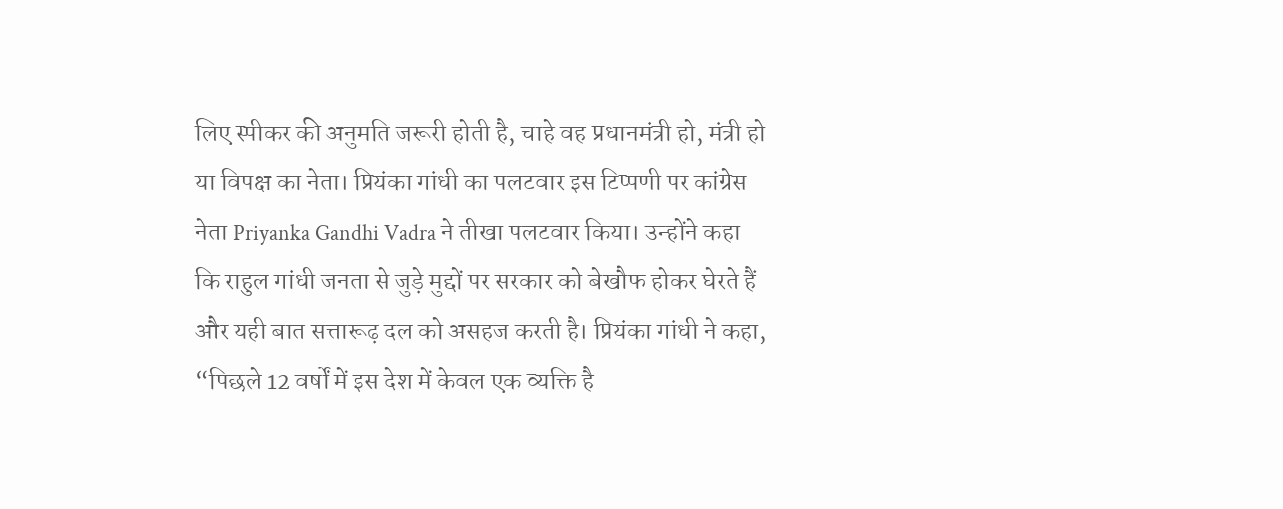लिए स्पीकर की अनुमति जरूरी होती है, चाहे वह प्रधानमंत्री हो, मंत्री हो या विपक्ष का नेता। प्रियंका गांधी का पलटवार इस टिप्पणी पर कांग्रेस नेता Priyanka Gandhi Vadra ने तीखा पलटवार किया। उन्होंने कहा कि राहुल गांधी जनता से जुड़े मुद्दों पर सरकार को बेखौफ होकर घेरते हैं और यही बात सत्तारूढ़ दल को असहज करती है। प्रियंका गांधी ने कहा, “पिछले 12 वर्षों में इस देश में केवल एक व्यक्ति है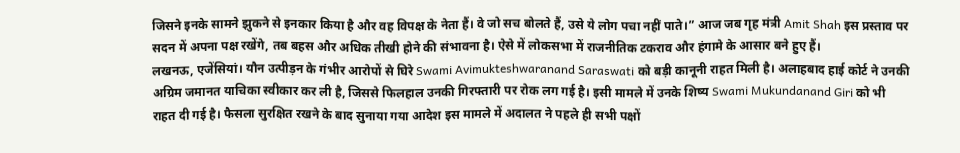जिसने इनके सामने झुकने से इनकार किया है और वह विपक्ष के नेता हैं। वे जो सच बोलते हैं, उसे ये लोग पचा नहीं पाते।” आज जब गृह मंत्री Amit Shah इस प्रस्ताव पर सदन में अपना पक्ष रखेंगे, तब बहस और अधिक तीखी होने की संभावना है। ऐसे में लोकसभा में राजनीतिक टकराव और हंगामे के आसार बने हुए हैं।
लखनऊ, एजेंसियां। यौन उत्पीड़न के गंभीर आरोपों से घिरे Swami Avimukteshwaranand Saraswati को बड़ी कानूनी राहत मिली है। अलाहबाद हाई कोर्ट ने उनकी अग्रिम जमानत याचिका स्वीकार कर ली है, जिससे फिलहाल उनकी गिरफ्तारी पर रोक लग गई है। इसी मामले में उनके शिष्य Swami Mukundanand Giri को भी राहत दी गई है। फैसला सुरक्षित रखने के बाद सुनाया गया आदेश इस मामले में अदालत ने पहले ही सभी पक्षों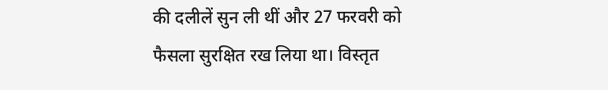की दलीलें सुन ली थीं और 27 फरवरी को फैसला सुरक्षित रख लिया था। विस्तृत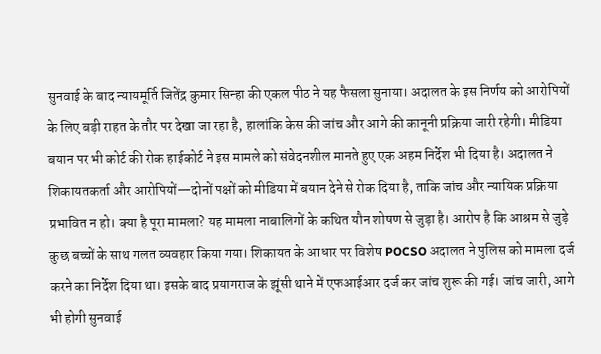सुनवाई के बाद न्यायमूर्ति जितेंद्र कुमार सिन्हा की एकल पीठ ने यह फैसला सुनाया। अदालत के इस निर्णय को आरोपियों के लिए बड़ी राहत के तौर पर देखा जा रहा है, हालांकि केस की जांच और आगे की कानूनी प्रक्रिया जारी रहेगी। मीडिया बयान पर भी कोर्ट की रोक हाईकोर्ट ने इस मामले को संवेदनशील मानते हुए एक अहम निर्देश भी दिया है। अदालत ने शिकायतकर्ता और आरोपियों—दोनों पक्षों को मीडिया में बयान देने से रोक दिया है, ताकि जांच और न्यायिक प्रक्रिया प्रभावित न हो। क्या है पूरा मामला? यह मामला नाबालिगों के कथित यौन शोषण से जुड़ा है। आरोप है कि आश्रम से जुड़े कुछ बच्चों के साथ गलत व्यवहार किया गया। शिकायत के आधार पर विशेष POCSO अदालत ने पुलिस को मामला दर्ज करने का निर्देश दिया था। इसके बाद प्रयागराज के झूंसी थाने में एफआईआर दर्ज कर जांच शुरू की गई। जांच जारी, आगे भी होगी सुनवाई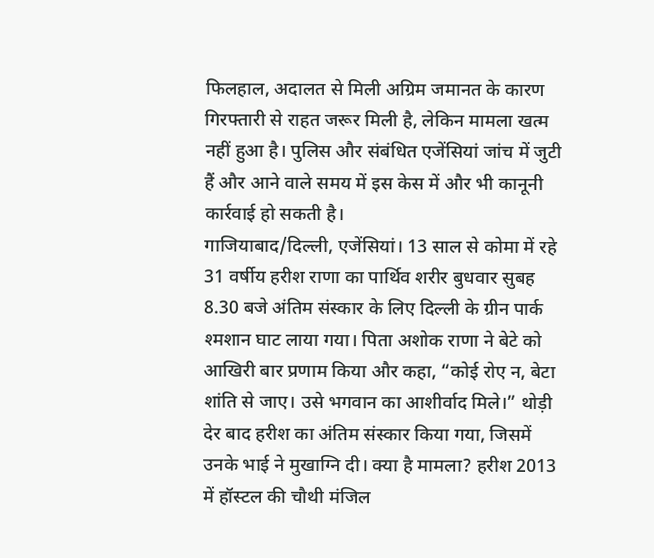फिलहाल, अदालत से मिली अग्रिम जमानत के कारण गिरफ्तारी से राहत जरूर मिली है, लेकिन मामला खत्म नहीं हुआ है। पुलिस और संबंधित एजेंसियां जांच में जुटी हैं और आने वाले समय में इस केस में और भी कानूनी कार्रवाई हो सकती है।
गाजियाबाद/दिल्ली, एजेंसियां। 13 साल से कोमा में रहे 31 वर्षीय हरीश राणा का पार्थिव शरीर बुधवार सुबह 8.30 बजे अंतिम संस्कार के लिए दिल्ली के ग्रीन पार्क श्मशान घाट लाया गया। पिता अशोक राणा ने बेटे को आखिरी बार प्रणाम किया और कहा, “कोई रोए न, बेटा शांति से जाए। उसे भगवान का आशीर्वाद मिले।” थोड़ी देर बाद हरीश का अंतिम संस्कार किया गया, जिसमें उनके भाई ने मुखाग्नि दी। क्या है मामला? हरीश 2013 में हॉस्टल की चौथी मंजिल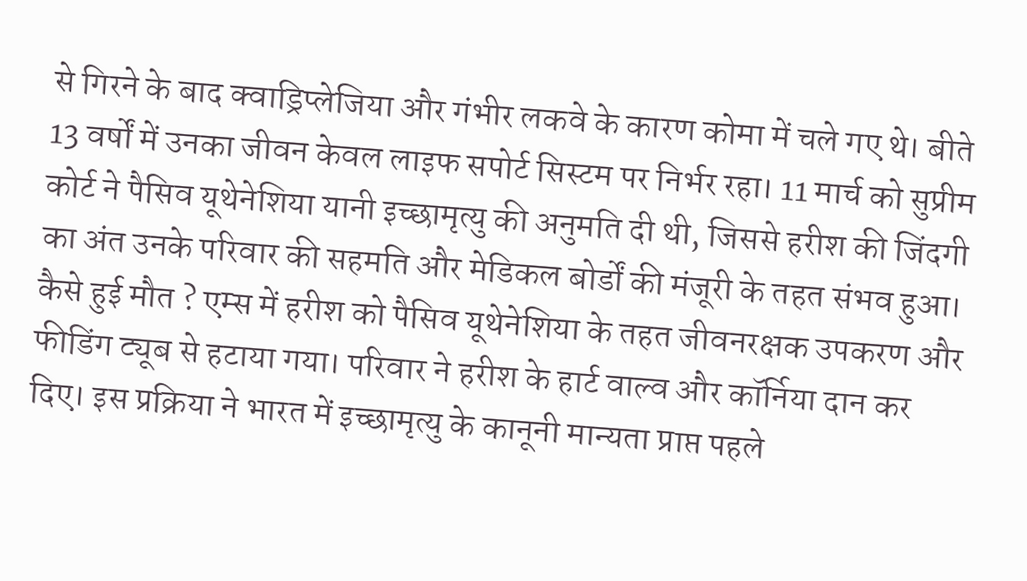से गिरने के बाद क्वाड्रिप्लेजिया और गंभीर लकवे के कारण कोमा में चले गए थे। बीते 13 वर्षों में उनका जीवन केवल लाइफ सपोर्ट सिस्टम पर निर्भर रहा। 11 मार्च को सुप्रीम कोर्ट ने पैसिव यूथेनेशिया यानी इच्छामृत्यु की अनुमति दी थी, जिससे हरीश की जिंदगी का अंत उनके परिवार की सहमति और मेडिकल बोर्डों की मंजूरी के तहत संभव हुआ। कैसे हुई मौत ? एम्स में हरीश को पैसिव यूथेनेशिया के तहत जीवनरक्षक उपकरण और फीडिंग ट्यूब से हटाया गया। परिवार ने हरीश के हार्ट वाल्व और कॉर्निया दान कर दिए। इस प्रक्रिया ने भारत में इच्छामृत्यु के कानूनी मान्यता प्राप्त पहले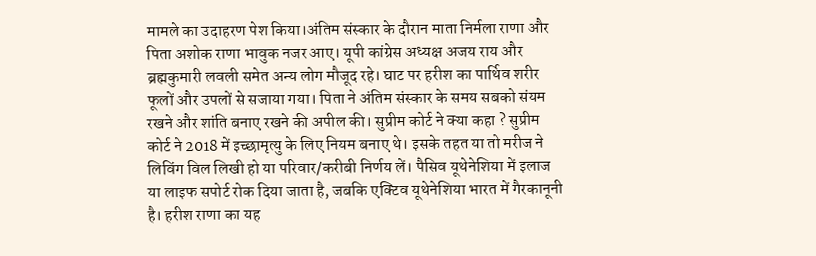मामले का उदाहरण पेश किया।अंतिम संस्कार के दौरान माता निर्मला राणा और पिता अशोक राणा भावुक नजर आए। यूपी कांग्रेस अध्यक्ष अजय राय और ब्रह्मकुमारी लवली समेत अन्य लोग मौजूद रहे। घाट पर हरीश का पार्थिव शरीर फूलों और उपलों से सजाया गया। पिता ने अंतिम संस्कार के समय सबको संयम रखने और शांति बनाए रखने की अपील की। सुप्रीम कोर्ट ने क्या कहा ? सुप्रीम कोर्ट ने 2018 में इच्छामृत्यु के लिए नियम बनाए थे। इसके तहत या तो मरीज ने लिविंग विल लिखी हो या परिवार/करीबी निर्णय लें। पैसिव यूथेनेशिया में इलाज या लाइफ सपोर्ट रोक दिया जाता है, जबकि एक्टिव यूथेनेशिया भारत में गैरकानूनी है। हरीश राणा का यह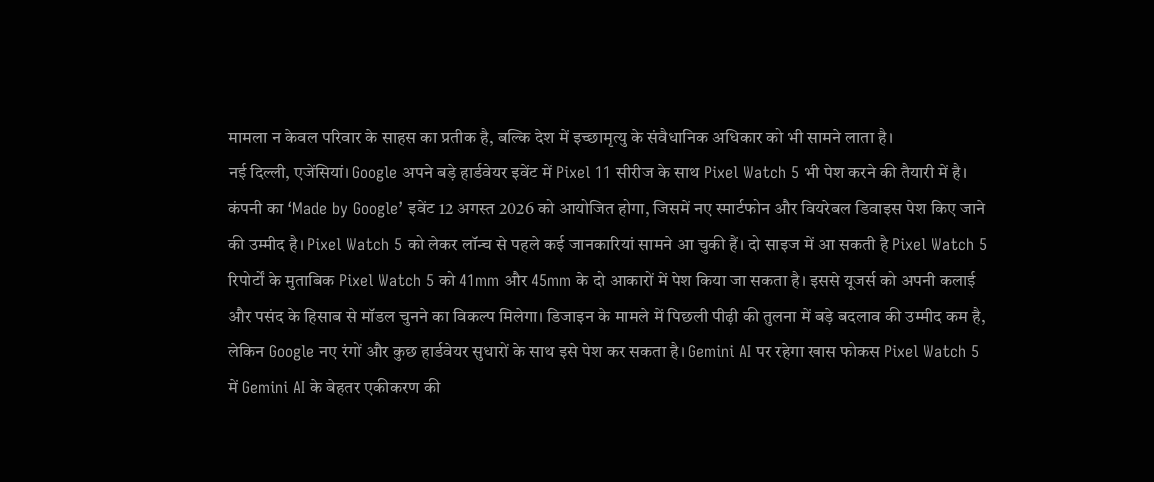मामला न केवल परिवार के साहस का प्रतीक है, बल्कि देश में इच्छामृत्यु के संवैधानिक अधिकार को भी सामने लाता है।
नई दिल्ली, एजेंसियां। Google अपने बड़े हार्डवेयर इवेंट में Pixel 11 सीरीज के साथ Pixel Watch 5 भी पेश करने की तैयारी में है। कंपनी का ‘Made by Google’ इवेंट 12 अगस्त 2026 को आयोजित होगा, जिसमें नए स्मार्टफोन और वियरेबल डिवाइस पेश किए जाने की उम्मीद है। Pixel Watch 5 को लेकर लॉन्च से पहले कई जानकारियां सामने आ चुकी हैं। दो साइज में आ सकती है Pixel Watch 5 रिपोर्टों के मुताबिक Pixel Watch 5 को 41mm और 45mm के दो आकारों में पेश किया जा सकता है। इससे यूजर्स को अपनी कलाई और पसंद के हिसाब से मॉडल चुनने का विकल्प मिलेगा। डिजाइन के मामले में पिछली पीढ़ी की तुलना में बड़े बदलाव की उम्मीद कम है, लेकिन Google नए रंगों और कुछ हार्डवेयर सुधारों के साथ इसे पेश कर सकता है। Gemini AI पर रहेगा खास फोकस Pixel Watch 5 में Gemini AI के बेहतर एकीकरण की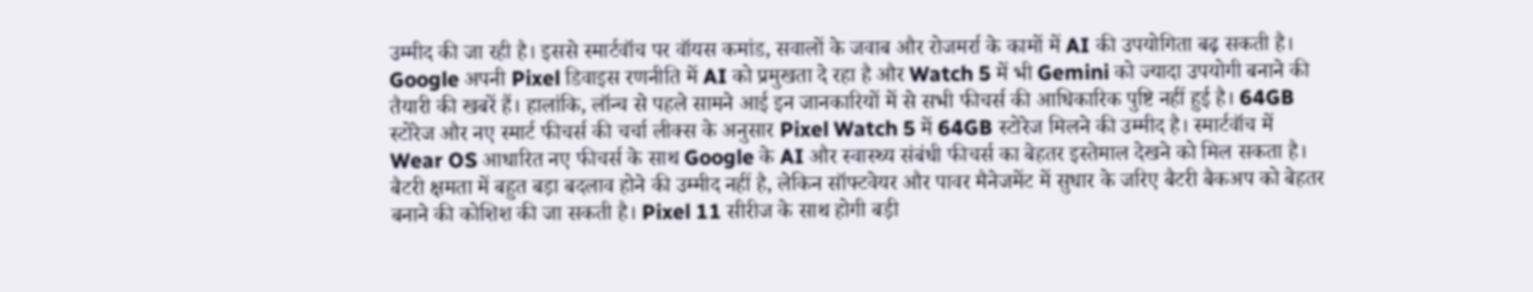उम्मीद की जा रही है। इससे स्मार्टवॉच पर वॉयस कमांड, सवालों के जवाब और रोजमर्रा के कामों में AI की उपयोगिता बढ़ सकती है। Google अपनी Pixel डिवाइस रणनीति में AI को प्रमुखता दे रहा है और Watch 5 में भी Gemini को ज्यादा उपयोगी बनाने की तैयारी की खबरें हैं। हालांकि, लॉन्च से पहले सामने आई इन जानकारियों में से सभी फीचर्स की आधिकारिक पुष्टि नहीं हुई है। 64GB स्टोरेज और नए स्मार्ट फीचर्स की चर्चा लीक्स के अनुसार Pixel Watch 5 में 64GB स्टोरेज मिलने की उम्मीद है। स्मार्टवॉच में Wear OS आधारित नए फीचर्स के साथ Google के AI और स्वास्थ्य संबंधी फीचर्स का बेहतर इस्तेमाल देखने को मिल सकता है। बैटरी क्षमता में बहुत बड़ा बदलाव होने की उम्मीद नहीं है, लेकिन सॉफ्टवेयर और पावर मैनेजमेंट में सुधार के जरिए बैटरी बैकअप को बेहतर बनाने की कोशिश की जा सकती है। Pixel 11 सीरीज के साथ होगी बड़ी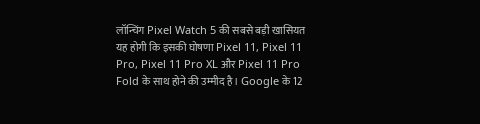लॉन्चिंग Pixel Watch 5 की सबसे बड़ी खासियत यह होगी कि इसकी घोषणा Pixel 11, Pixel 11 Pro, Pixel 11 Pro XL और Pixel 11 Pro Fold के साथ होने की उम्मीद है। Google के 12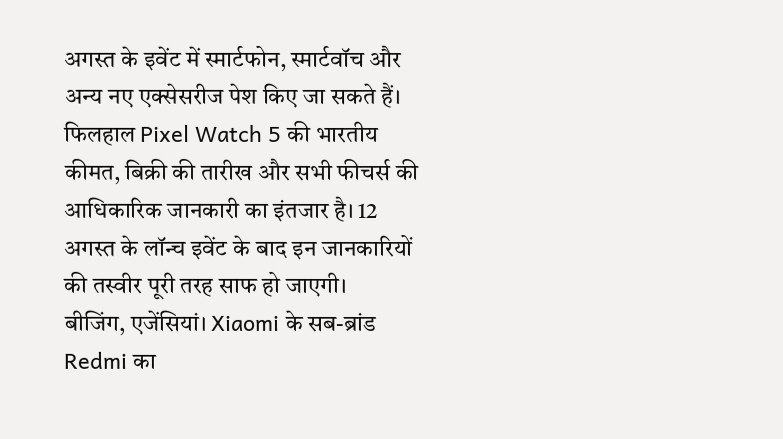अगस्त के इवेंट में स्मार्टफोन, स्मार्टवॉच और अन्य नए एक्सेसरीज पेश किए जा सकते हैं। फिलहाल Pixel Watch 5 की भारतीय कीमत, बिक्री की तारीख और सभी फीचर्स की आधिकारिक जानकारी का इंतजार है। 12 अगस्त के लॉन्च इवेंट के बाद इन जानकारियों की तस्वीर पूरी तरह साफ हो जाएगी।
बीजिंग, एजेंसियां। Xiaomi के सब-ब्रांड Redmi का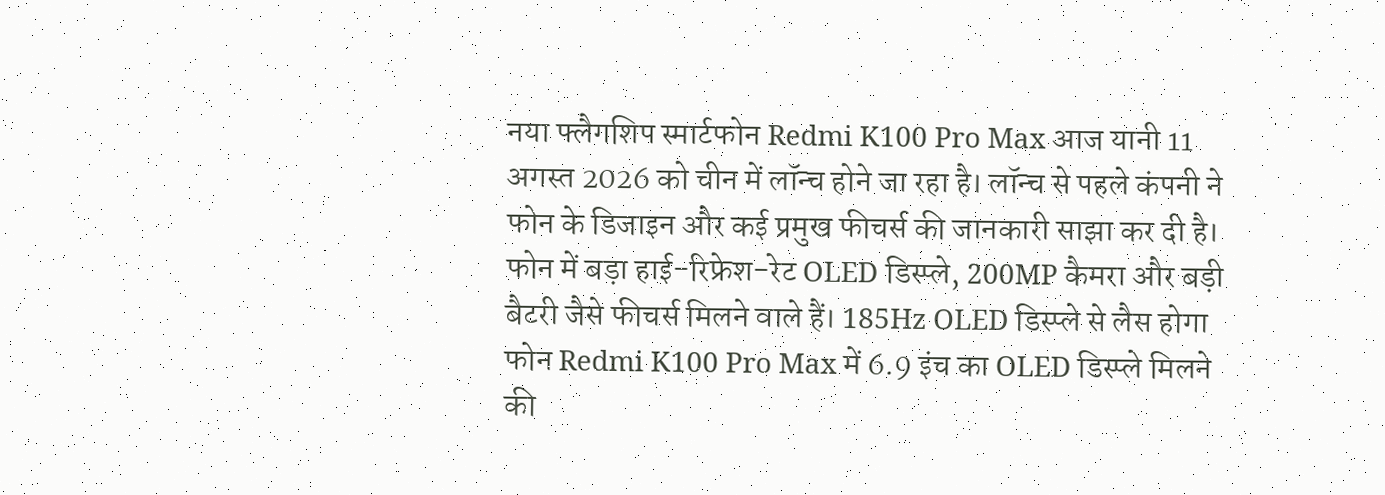नया फ्लैगशिप स्मार्टफोन Redmi K100 Pro Max आज यानी 11 अगस्त 2026 को चीन में लॉन्च होने जा रहा है। लॉन्च से पहले कंपनी ने फोन के डिजाइन और कई प्रमुख फीचर्स की जानकारी साझा कर दी है। फोन में बड़ा हाई-रिफ्रेश-रेट OLED डिस्प्ले, 200MP कैमरा और बड़ी बैटरी जैसे फीचर्स मिलने वाले हैं। 185Hz OLED डिस्प्ले से लैस होगा फोन Redmi K100 Pro Max में 6.9 इंच का OLED डिस्प्ले मिलने की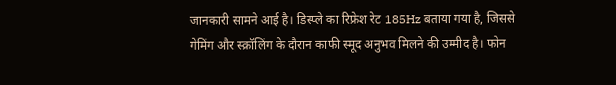जानकारी सामने आई है। डिस्प्ले का रिफ्रेश रेट 185Hz बताया गया है, जिससे गेमिंग और स्क्रॉलिंग के दौरान काफी स्मूद अनुभव मिलने की उम्मीद है। फोन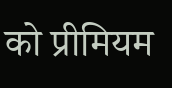को प्रीमियम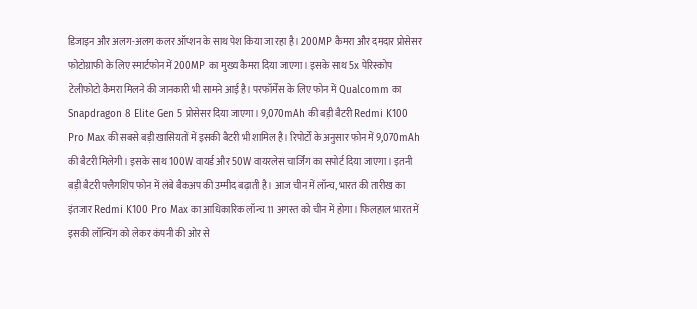डिजाइन और अलग-अलग कलर ऑप्शन के साथ पेश किया जा रहा है। 200MP कैमरा और दमदार प्रोसेसर फोटोग्राफी के लिए स्मार्टफोन में 200MP का मुख्य कैमरा दिया जाएगा। इसके साथ 5x पेरिस्कोप टेलीफोटो कैमरा मिलने की जानकारी भी सामने आई है। परफॉर्मेंस के लिए फोन में Qualcomm का Snapdragon 8 Elite Gen 5 प्रोसेसर दिया जाएगा। 9,070mAh की बड़ी बैटरी Redmi K100 Pro Max की सबसे बड़ी खासियतों में इसकी बैटरी भी शामिल है। रिपोर्टों के अनुसार फोन में 9,070mAh की बैटरी मिलेगी। इसके साथ 100W वायर्ड और 50W वायरलेस चार्जिंग का सपोर्ट दिया जाएगा। इतनी बड़ी बैटरी फ्लैगशिप फोन में लंबे बैकअप की उम्मीद बढ़ाती है। आज चीन में लॉन्च, भारत की तारीख का इंतजार Redmi K100 Pro Max का आधिकारिक लॉन्च 11 अगस्त को चीन में होगा। फिलहाल भारत में इसकी लॉन्चिंग को लेकर कंपनी की ओर से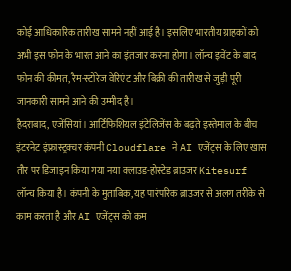कोई आधिकारिक तारीख सामने नहीं आई है। इसलिए भारतीय ग्राहकों को अभी इस फोन के भारत आने का इंतजार करना होगा। लॉन्च इवेंट के बाद फोन की कीमत, रैम-स्टोरेज वेरिएंट और बिक्री की तारीख से जुड़ी पूरी जानकारी सामने आने की उम्मीद है।
हैदराबाद, एजेंसियां। आर्टिफिशियल इंटेलिजेंस के बढ़ते इस्तेमाल के बीच इंटरनेट इंफ्रास्ट्रक्चर कंपनी Cloudflare ने AI एजेंट्स के लिए खास तौर पर डिजाइन किया गया नया क्लाउड-होस्टेड ब्राउजर Kitesurf लॉन्च किया है। कंपनी के मुताबिक, यह पारंपरिक ब्राउजर से अलग तरीके से काम करता है और AI एजेंट्स को कम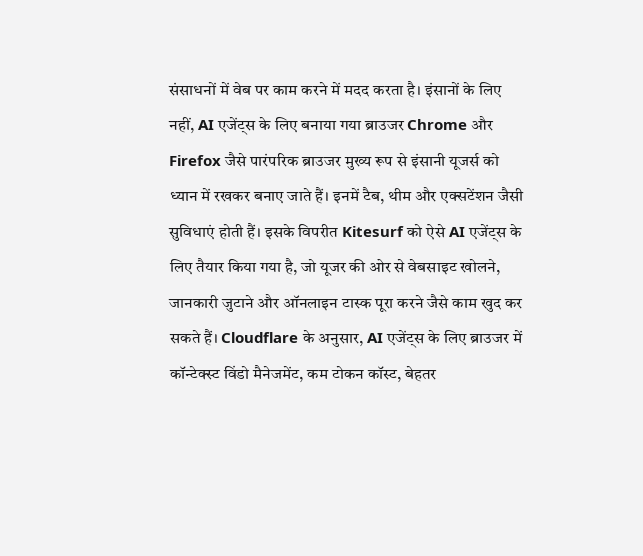संसाधनों में वेब पर काम करने में मदद करता है। इंसानों के लिए नहीं, AI एजेंट्स के लिए बनाया गया ब्राउजर Chrome और Firefox जैसे पारंपरिक ब्राउजर मुख्य रूप से इंसानी यूजर्स को ध्यान में रखकर बनाए जाते हैं। इनमें टैब, थीम और एक्सटेंशन जैसी सुविधाएं होती हैं। इसके विपरीत Kitesurf को ऐसे AI एजेंट्स के लिए तैयार किया गया है, जो यूजर की ओर से वेबसाइट खोलने, जानकारी जुटाने और ऑनलाइन टास्क पूरा करने जैसे काम खुद कर सकते हैं। Cloudflare के अनुसार, AI एजेंट्स के लिए ब्राउजर में कॉन्टेक्स्ट विंडो मैनेजमेंट, कम टोकन कॉस्ट, बेहतर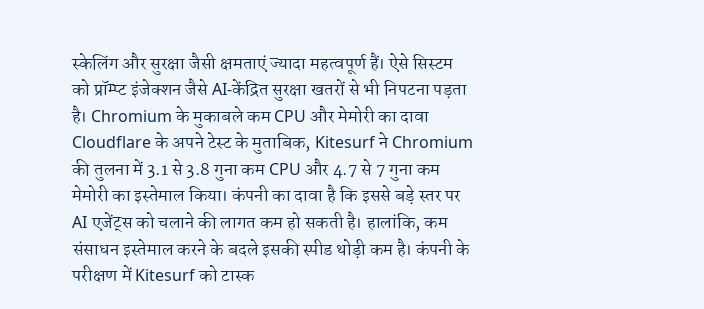स्केलिंग और सुरक्षा जैसी क्षमताएं ज्यादा महत्वपूर्ण हैं। ऐसे सिस्टम को प्रॉम्प्ट इंजेक्शन जैसे AI-केंद्रित सुरक्षा खतरों से भी निपटना पड़ता है। Chromium के मुकाबले कम CPU और मेमोरी का दावा Cloudflare के अपने टेस्ट के मुताबिक, Kitesurf ने Chromium की तुलना में 3.1 से 3.8 गुना कम CPU और 4.7 से 7 गुना कम मेमोरी का इस्तेमाल किया। कंपनी का दावा है कि इससे बड़े स्तर पर AI एजेंट्स को चलाने की लागत कम हो सकती है। हालांकि, कम संसाधन इस्तेमाल करने के बदले इसकी स्पीड थोड़ी कम है। कंपनी के परीक्षण में Kitesurf को टास्क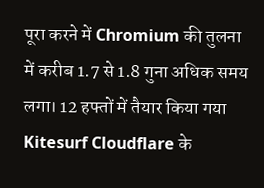पूरा करने में Chromium की तुलना में करीब 1.7 से 1.8 गुना अधिक समय लगा। 12 हफ्तों में तैयार किया गया Kitesurf Cloudflare के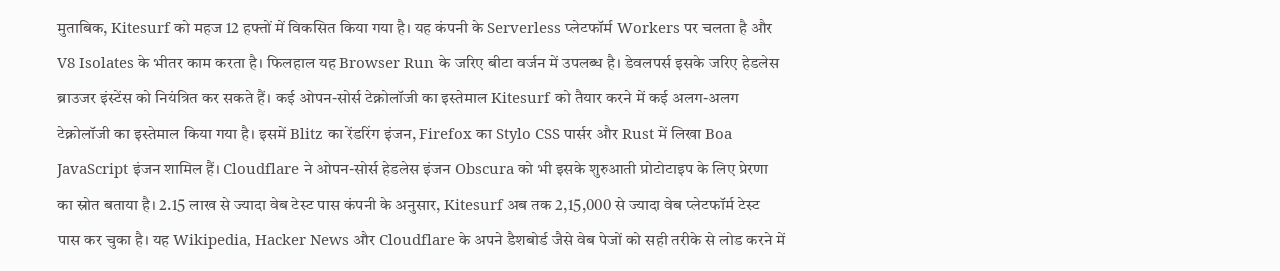मुताबिक, Kitesurf को महज 12 हफ्तों में विकसित किया गया है। यह कंपनी के Serverless प्लेटफॉर्म Workers पर चलता है और V8 Isolates के भीतर काम करता है। फिलहाल यह Browser Run के जरिए बीटा वर्जन में उपलब्ध है। डेवलपर्स इसके जरिए हेडलेस ब्राउजर इंस्टेंस को नियंत्रित कर सकते हैं। कई ओपन-सोर्स टेक्नोलॉजी का इस्तेमाल Kitesurf को तैयार करने में कई अलग-अलग टेक्नोलॉजी का इस्तेमाल किया गया है। इसमें Blitz का रेंडरिंग इंजन, Firefox का Stylo CSS पार्सर और Rust में लिखा Boa JavaScript इंजन शामिल हैं। Cloudflare ने ओपन-सोर्स हेडलेस इंजन Obscura को भी इसके शुरुआती प्रोटोटाइप के लिए प्रेरणा का स्रोत बताया है। 2.15 लाख से ज्यादा वेब टेस्ट पास कंपनी के अनुसार, Kitesurf अब तक 2,15,000 से ज्यादा वेब प्लेटफॉर्म टेस्ट पास कर चुका है। यह Wikipedia, Hacker News और Cloudflare के अपने डैशबोर्ड जैसे वेब पेजों को सही तरीके से लोड करने में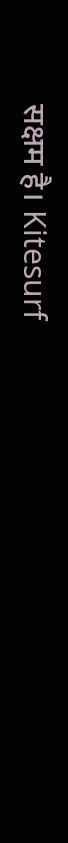सक्षम है। Kitesurf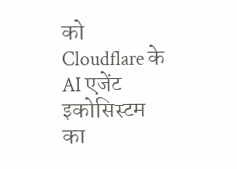को Cloudflare के AI एजेंट इकोसिस्टम का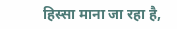हिस्सा माना जा रहा है,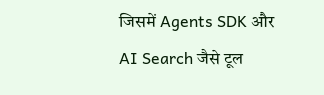जिसमें Agents SDK और AI Search जैसे टूल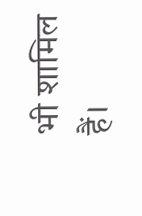भी शामिल हैं।